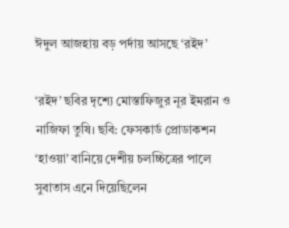ঈদুল আজহায় বড় পর্দায় আসছে ‘রইদ’

‘রইদ’ ছবির দৃশ্যে মোস্তাফিজুর নূর ইমরান ও নাজিফা তুষি। ছবি: ফেসকার্ড প্রোডাকশন
‘হাওয়া’ বানিয়ে দেশীয় চলচ্চিত্রের পালে সুবাতাস এনে দিয়েছিলেন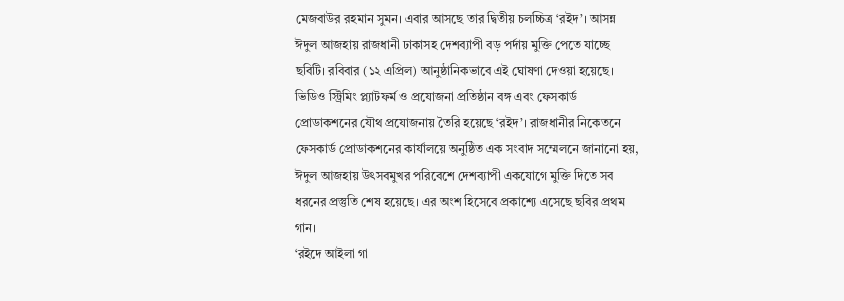মেজবাউর রহমান সুমন। এবার আসছে তার দ্বিতীয় চলচ্চিত্র ‘রইদ’। আসন্ন ঈদুল আজহায় রাজধানী ঢাকাসহ দেশব্যাপী বড় পর্দায় মুক্তি পেতে যাচ্ছে ছবিটি। রবিবার (১২ এপ্রিল) আনুষ্ঠানিকভাবে এই ঘোষণা দেওয়া হয়েছে।
ভিডিও স্ট্রিমিং প্ল্যাটফর্ম ও প্রযোজনা প্রতিষ্ঠান বঙ্গ এবং ফেসকার্ড প্রোডাকশনের যৌথ প্রযোজনায় তৈরি হয়েছে ‘রইদ’। রাজধানীর নিকেতনে ফেসকার্ড প্রোডাকশনের কার্যালয়ে অনুষ্ঠিত এক সংবাদ সম্মেলনে জানানো হয়, ঈদুল আজহায় উৎসবমুখর পরিবেশে দেশব্যাপী একযোগে মুক্তি দিতে সব ধরনের প্রস্তুতি শেষ হয়েছে। এর অংশ হিসেবে প্রকাশ্যে এসেছে ছবির প্রথম গান।
‘রইদে আইলা গা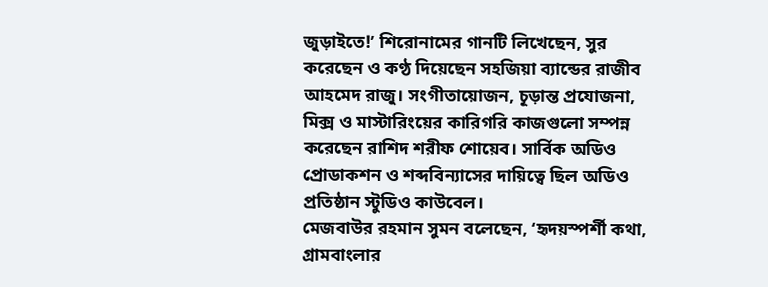জুড়াইতে!’ শিরোনামের গানটি লিখেছেন, সুর করেছেন ও কণ্ঠ দিয়েছেন সহজিয়া ব্যান্ডের রাজীব আহমেদ রাজু। সংগীতায়োজন, চূড়ান্ত প্রযোজনা, মিক্স ও মাস্টারিংয়ের কারিগরি কাজগুলো সম্পন্ন করেছেন রাশিদ শরীফ শোয়েব। সার্বিক অডিও প্রোডাকশন ও শব্দবিন্যাসের দায়িত্বে ছিল অডিও প্রতিষ্ঠান স্টুডিও কাউবেল।
মেজবাউর রহমান সুমন বলেছেন, ‘হৃদয়স্পর্শী কথা, গ্রামবাংলার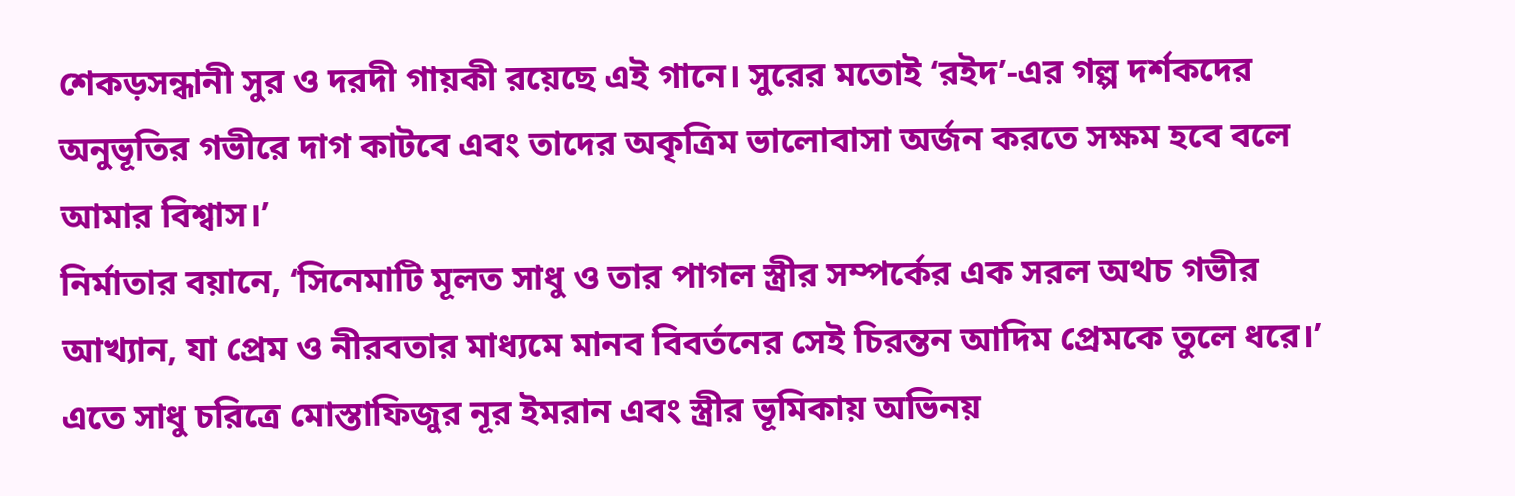শেকড়সন্ধানী সুর ও দরদী গায়কী রয়েছে এই গানে। সুরের মতোই ‘রইদ’-এর গল্প দর্শকদের অনুভূতির গভীরে দাগ কাটবে এবং তাদের অকৃত্রিম ভালোবাসা অর্জন করতে সক্ষম হবে বলে আমার বিশ্বাস।’
নির্মাতার বয়ানে, ‘সিনেমাটি মূলত সাধু ও তার পাগল স্ত্রীর সম্পর্কের এক সরল অথচ গভীর আখ্যান, যা প্রেম ও নীরবতার মাধ্যমে মানব বিবর্তনের সেই চিরন্তন আদিম প্রেমকে তুলে ধরে।’ এতে সাধু চরিত্রে মোস্তাফিজুর নূর ইমরান এবং স্ত্রীর ভূমিকায় অভিনয়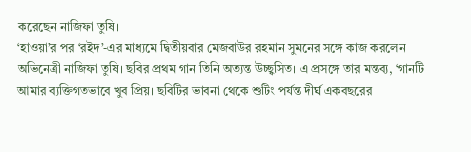করেছেন নাজিফা তুষি।
‘হাওয়া’র পর ‘রইদ’-এর মাধ্যমে দ্বিতীয়বার মেজবাউর রহমান সুমনের সঙ্গে কাজ করলেন অভিনেত্রী নাজিফা তুষি। ছবির প্রথম গান তিনি অত্যন্ত উচ্ছ্বসিত। এ প্রসঙ্গে তার মন্তব্য, ‘গানটি আমার ব্যক্তিগতভাবে খুব প্রিয়। ছবিটির ভাবনা থেকে শুটিং পর্যন্ত দীর্ঘ একবছরের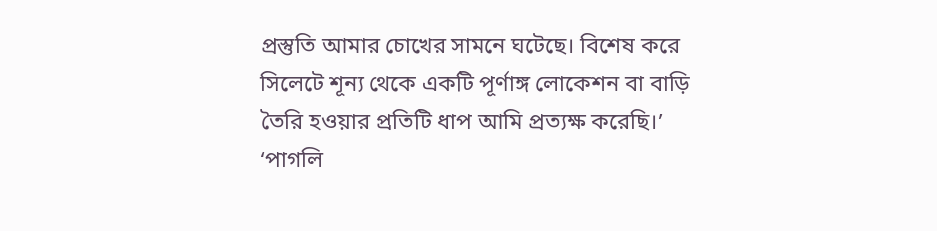প্রস্তুতি আমার চোখের সামনে ঘটেছে। বিশেষ করে সিলেটে শূন্য থেকে একটি পূর্ণাঙ্গ লোকেশন বা বাড়ি তৈরি হওয়ার প্রতিটি ধাপ আমি প্রত্যক্ষ করেছি।’
‘পাগলি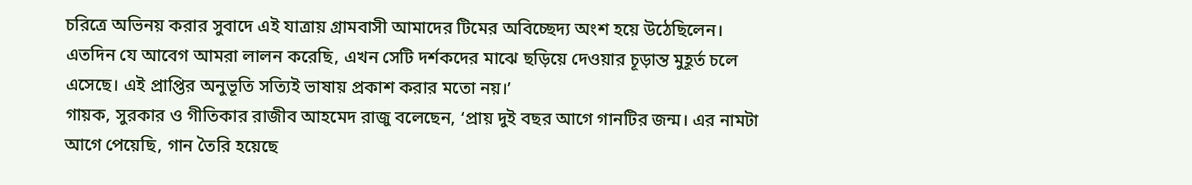চরিত্রে অভিনয় করার সুবাদে এই যাত্রায় গ্রামবাসী আমাদের টিমের অবিচ্ছেদ্য অংশ হয়ে উঠেছিলেন। এতদিন যে আবেগ আমরা লালন করেছি, এখন সেটি দর্শকদের মাঝে ছড়িয়ে দেওয়ার চূড়ান্ত মুহূর্ত চলে এসেছে। এই প্রাপ্তির অনুভূতি সত্যিই ভাষায় প্রকাশ করার মতো নয়।’
গায়ক, সুরকার ও গীতিকার রাজীব আহমেদ রাজু বলেছেন, ‘প্রায় দুই বছর আগে গানটির জন্ম। এর নামটা আগে পেয়েছি, গান তৈরি হয়েছে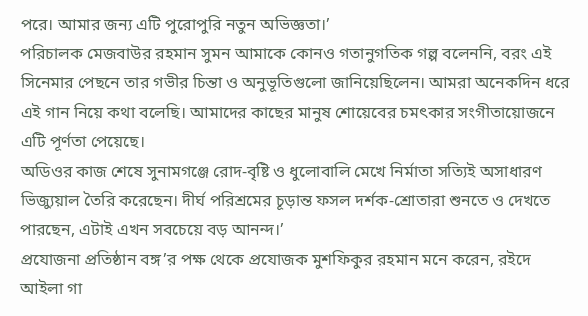পরে। আমার জন্য এটি পুরোপুরি নতুন অভিজ্ঞতা।’
পরিচালক মেজবাউর রহমান সুমন আমাকে কোনও গতানুগতিক গল্প বলেননি, বরং এই সিনেমার পেছনে তার গভীর চিন্তা ও অনুভূতিগুলো জানিয়েছিলেন। আমরা অনেকদিন ধরে এই গান নিয়ে কথা বলেছি। আমাদের কাছের মানুষ শোয়েবের চমৎকার সংগীতায়োজনে এটি পূর্ণতা পেয়েছে।
অডিওর কাজ শেষে সুনামগঞ্জে রোদ-বৃষ্টি ও ধুলোবালি মেখে নির্মাতা সত্যিই অসাধারণ ভিজ্যুয়াল তৈরি করেছেন। দীর্ঘ পরিশ্রমের চূড়ান্ত ফসল দর্শক-শ্রোতারা শুনতে ও দেখতে পারছেন, এটাই এখন সবচেয়ে বড় আনন্দ।’
প্রযোজনা প্রতিষ্ঠান বঙ্গ’র পক্ষ থেকে প্রযোজক মুশফিকুর রহমান মনে করেন, রইদে আইলা গা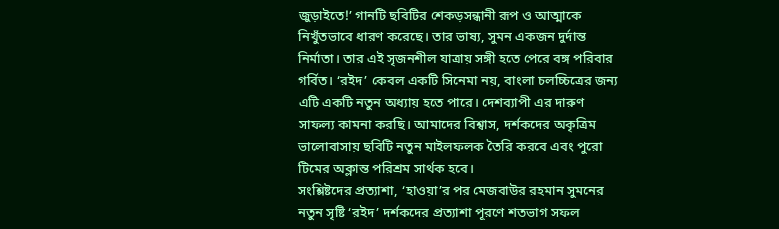জুড়াইতে!’ গানটি ছবিটির শেকড়সন্ধানী রূপ ও আত্মাকে নিখুঁতভাবে ধারণ করেছে। তার ভাষ্য, সুমন একজন দুর্দান্ত নির্মাতা। তার এই সৃজনশীল যাত্রায় সঙ্গী হতে পেরে বঙ্গ পরিবার গর্বিত। ‘রইদ’ কেবল একটি সিনেমা নয়, বাংলা চলচ্চিত্রের জন্য এটি একটি নতুন অধ্যায় হতে পারে। দেশব্যাপী এর দারুণ সাফল্য কামনা করছি। আমাদের বিশ্বাস, দর্শকদের অকৃত্রিম ভালোবাসায় ছবিটি নতুন মাইলফলক তৈরি করবে এবং পুরো টিমের অক্লান্ত পরিশ্রম সার্থক হবে।
সংশ্লিষ্টদের প্রত্যাশা, ‘হাওয়া’র পর মেজবাউর রহমান সুমনের নতুন সৃষ্টি ‘রইদ’ দর্শকদের প্রত্যাশা পূরণে শতভাগ সফল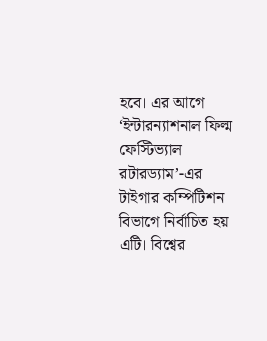হবে। এর আগে ‘ইন্টারন্যাশনাল ফিল্ম ফেস্টিভ্যাল রটারড্যাম’-এর টাইগার কম্পিটিশন বিভাগে নির্বাচিত হয় এটি। বিশ্বের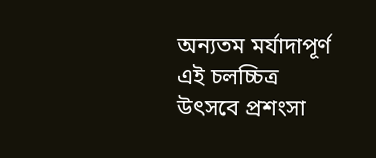অন্যতম মর্যাদাপূর্ণ এই চলচ্চিত্র উৎসবে প্রশংসা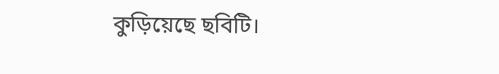কুড়িয়েছে ছবিটি।